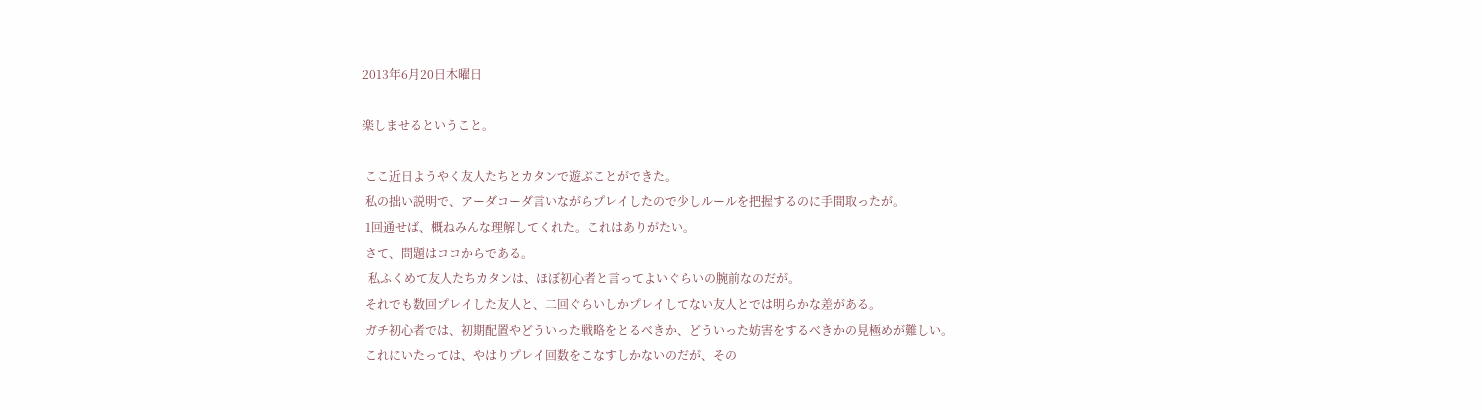2013年6月20日木曜日

楽しませるということ。

 ここ近日ようやく友人たちとカタンで遊ぶことができた。
 私の拙い説明で、アーダコーダ言いながらプレイしたので少しルールを把握するのに手間取ったが。
 1回通せば、概ねみんな理解してくれた。これはありがたい。
 さて、問題はココからである。
  私ふくめて友人たちカタンは、ほぼ初心者と言ってよいぐらいの腕前なのだが。
 それでも数回プレイした友人と、二回ぐらいしかプレイしてない友人とでは明らかな差がある。
 ガチ初心者では、初期配置やどういった戦略をとるべきか、どういった妨害をするべきかの見極めが難しい。
 これにいたっては、やはりプレイ回数をこなすしかないのだが、その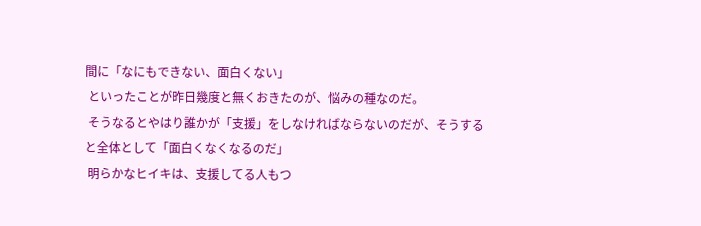間に「なにもできない、面白くない」
 といったことが昨日幾度と無くおきたのが、悩みの種なのだ。
 そうなるとやはり誰かが「支援」をしなければならないのだが、そうすると全体として「面白くなくなるのだ」
 明らかなヒイキは、支援してる人もつ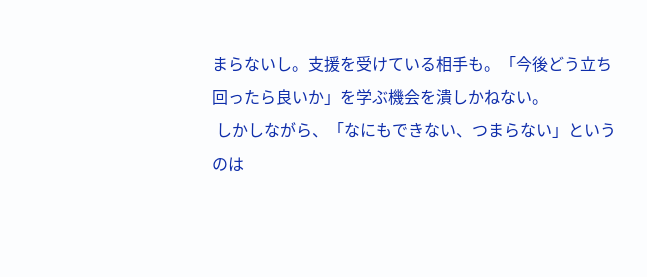まらないし。支援を受けている相手も。「今後どう立ち回ったら良いか」を学ぶ機会を潰しかねない。
 しかしながら、「なにもできない、つまらない」というのは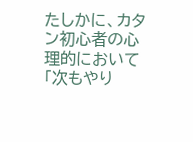たしかに、カタン初心者の心理的において「次もやり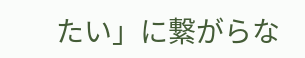たい」に繋がらな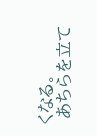くなる。
 あちらを立て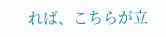れば、こちらが立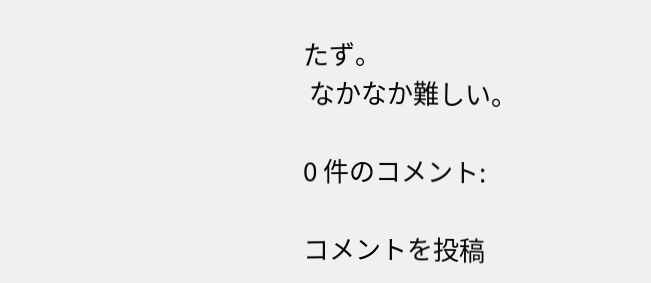たず。
 なかなか難しい。

0 件のコメント:

コメントを投稿